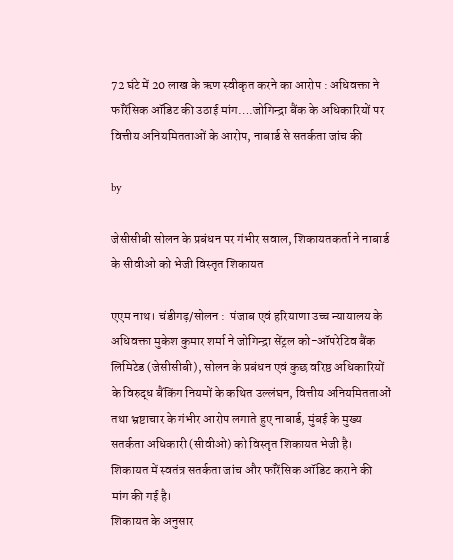72 घंटे में 20 लाख के ऋण स्वीकृत करने का आरोप : अधिवक्ता ने फॉरेंसिक ऑडिट की उठाई मांग….जोगिन्द्रा बैंक के अधिकारियों पर वित्तीय अनियमितताओं के आरोप, नाबार्ड से सतर्कता जांच की

by

जेसीसीबी सोलन के प्रबंधन पर गंभीर सवाल, शिकायतकर्ता ने नाबार्ड के सीवीओ को भेजी विस्तृत शिकायत

एएम नाथ। चंडीगढ़/सोलन :  पंजाब एवं हरियाणा उच्च न्यायालय के अधिवक्ता मुकेश कुमार शर्मा ने जोगिन्द्रा सेंट्रल को-ऑपरेटिव बैंक लिमिटेड (जेसीसीबी), सोलन के प्रबंधन एवं कुछ वरिष्ठ अधिकारियों के विरुद्ध बैंकिंग नियमों के कथित उल्लंघन, वित्तीय अनियमितताओं तथा भ्रष्टाचार के गंभीर आरोप लगाते हुए नाबार्ड, मुंबई के मुख्य सतर्कता अधिकारी (सीवीओ) को विस्तृत शिकायत भेजी है। शिकायत में स्वतंत्र सतर्कता जांच और फॉरेंसिक ऑडिट कराने की मांग की गई है।
शिकायत के अनुसार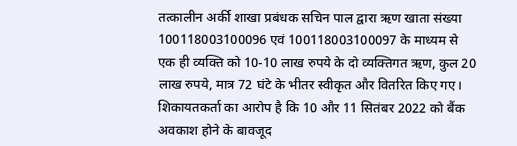तत्कालीन अर्की शाखा प्रबंधक सचिन पाल द्वारा ऋण खाता संख्या 100118003100096 एवं 100118003100097 के माध्यम से एक ही व्यक्ति को 10-10 लाख रुपये के दो व्यक्तिगत ऋण, कुल 20 लाख रुपये, मात्र 72 घंटे के भीतर स्वीकृत और वितरित किए गए। शिकायतकर्ता का आरोप है कि 10 और 11 सितंबर 2022 को बैंक अवकाश होने के बावजूद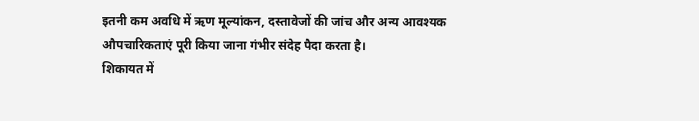इतनी कम अवधि में ऋण मूल्यांकन, दस्तावेजों की जांच और अन्य आवश्यक औपचारिकताएं पूरी किया जाना गंभीर संदेह पैदा करता है।
शिकायत में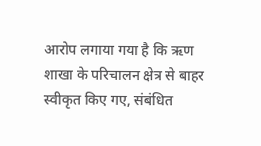आरोप लगाया गया है कि ऋण शाखा के परिचालन क्षेत्र से बाहर स्वीकृत किए गए, संबंधित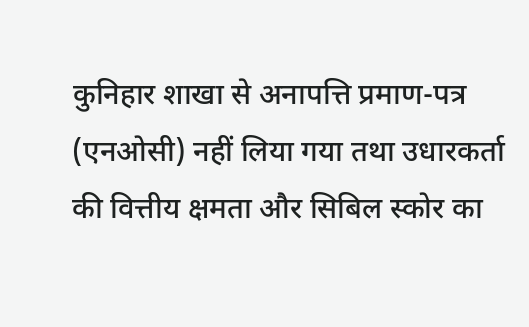कुनिहार शाखा से अनापत्ति प्रमाण-पत्र (एनओसी) नहीं लिया गया तथा उधारकर्ता की वित्तीय क्षमता और सिबिल स्कोर का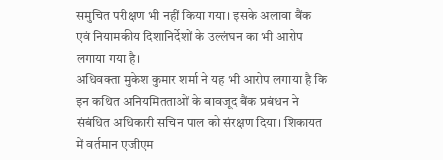समुचित परीक्षण भी नहीं किया गया। इसके अलावा बैंक एवं नियामकीय दिशानिर्देशों के उल्लंघन का भी आरोप लगाया गया है।
अधिवक्ता मुकेश कुमार शर्मा ने यह भी आरोप लगाया है कि इन कथित अनियमितताओं के बावजूद बैंक प्रबंधन ने संबंधित अधिकारी सचिन पाल को संरक्षण दिया। शिकायत में वर्तमान एजीएम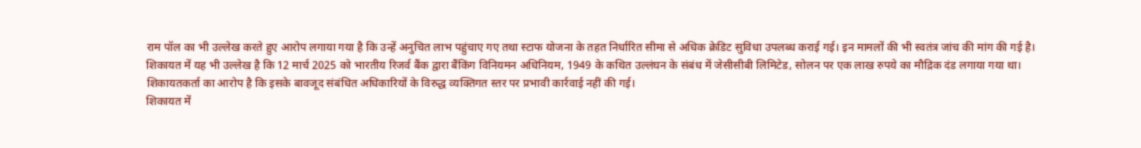राम पॉल का भी उल्लेख करते हुए आरोप लगाया गया है कि उन्हें अनुचित लाभ पहुंचाए गए तथा स्टाफ योजना के तहत निर्धारित सीमा से अधिक क्रेडिट सुविधा उपलब्ध कराई गई। इन मामलों की भी स्वतंत्र जांच की मांग की गई है।
शिकायत में यह भी उल्लेख है कि 12 मार्च 2025 को भारतीय रिजर्व बैंक द्वारा बैंकिंग विनियमन अधिनियम, 1949 के कथित उल्लंघन के संबंध में जेसीसीबी लिमिटेड, सोलन पर एक लाख रुपये का मौद्रिक दंड लगाया गया था। शिकायतकर्ता का आरोप है कि इसके बावजूद संबंधित अधिकारियों के विरुद्ध व्यक्तिगत स्तर पर प्रभावी कार्रवाई नहीं की गई।
शिकायत में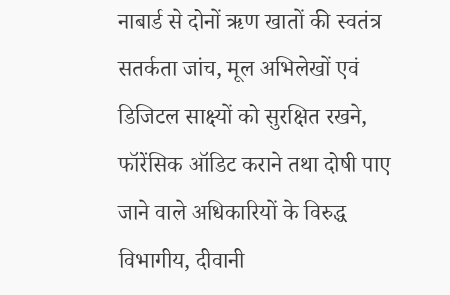नाबार्ड से दोनों ऋण खातों की स्वतंत्र सतर्कता जांच, मूल अभिलेखों एवं डिजिटल साक्ष्यों को सुरक्षित रखने, फॉरेंसिक ऑडिट कराने तथा दोषी पाए जाने वाले अधिकारियों के विरुद्ध विभागीय, दीवानी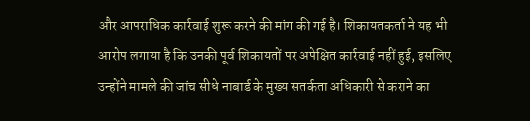और आपराधिक कार्रवाई शुरू करने की मांग की गई है। शिकायतकर्ता ने यह भी आरोप लगाया है कि उनकी पूर्व शिकायतों पर अपेक्षित कार्रवाई नहीं हुई, इसलिए उन्होंने मामले की जांच सीधे नाबार्ड के मुख्य सतर्कता अधिकारी से कराने का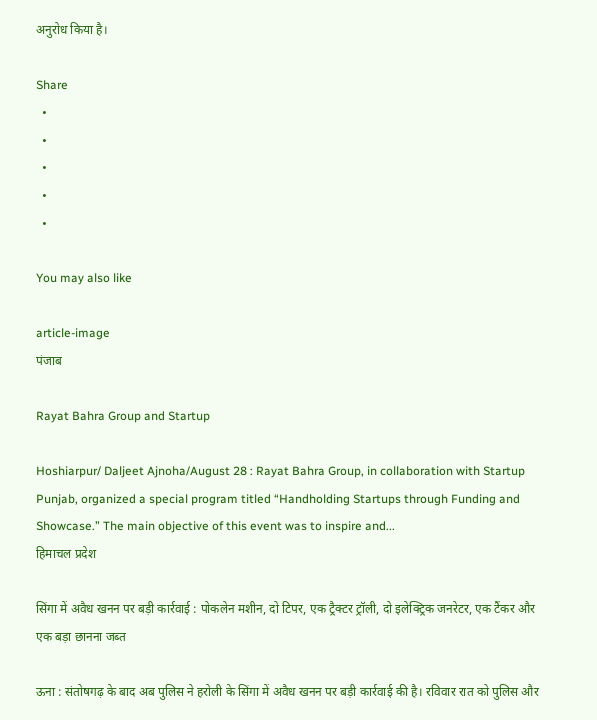अनुरोध किया है।

Share
  •
  •
  •
  •
  •

You may also like

article-image
पंजाब

Rayat Bahra Group and Startup

Hoshiarpur/ Daljeet Ajnoha/August 28 : Rayat Bahra Group, in collaboration with Startup Punjab, organized a special program titled “Handholding Startups through Funding and Showcase.” The main objective of this event was to inspire and...
हिमाचल प्रदेश

सिंगा में अवैध खनन पर बड़ी कार्रवाई : पोकलेन मशीन, दो टिपर, एक ट्रैक्टर ट्रॉली, दो इलेक्ट्रिक जनरेटर, एक टैंकर और एक बड़ा छानना जब्त

ऊना : संतोषगढ़ के बाद अब पुलिस ने हरोली के सिंगा में अवैध खनन पर बड़ी कार्रवाई की है। रविवार रात को पुलिस और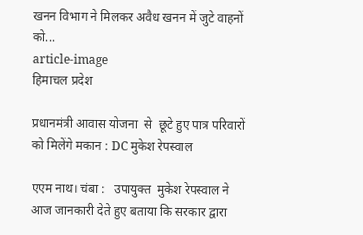खनन विभाग ने मिलकर अवैध खनन में जुटे वाहनों को...
article-image
हिमाचल प्रदेश

प्रधानमंत्री आवास योजना  से  छूटे हुए पात्र परिवारों  को मिलेंगे मकान : DC मुकेश रेपस्वाल

एएम नाथ। चंबा :   उपायुक्त  मुकेश रेपस्वाल ने आज जानकारी देते हुए बताया कि सरकार द्वारा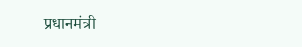प्रधानमंत्री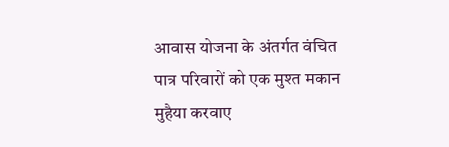आवास योजना के अंतर्गत वंचित पात्र परिवारों को एक मुश्त मकान मुहैया करवाए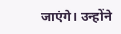जाएंगे। उन्होंने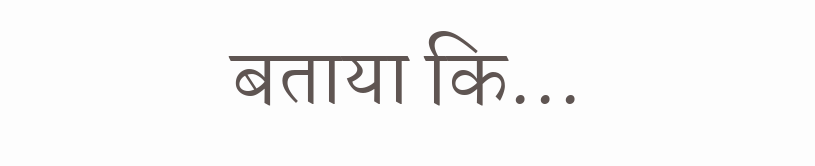बताया कि...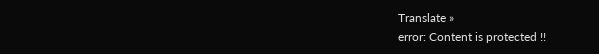Translate »
error: Content is protected !!